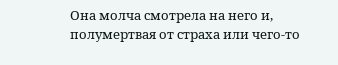Она молча смотрела на него и, полумертвая от страха или чего-то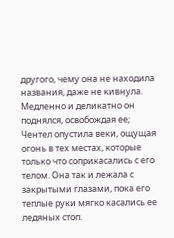другого, чему она не находила названия, даже не кивнула. Медленно и деликатно он поднялся, освобождая ее; Чентел опустила веки, ощущая огонь в тех местах, которые только что соприкасались с его телом. Она так и лежала с закрытыми глазами, пока его теплые руки мягко касались ее ледяных стоп.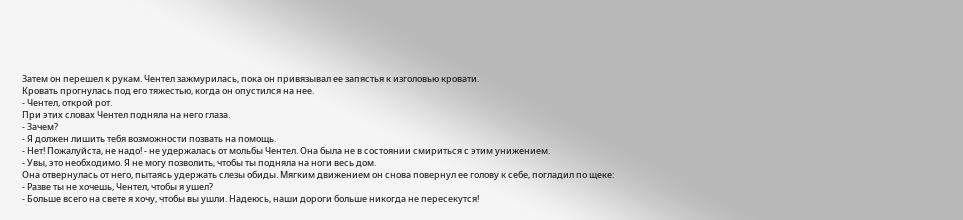Затем он перешел к рукам. Чентел зажмурилась, пока он привязывал ее запястья к изголовью кровати.
Кровать прогнулась под его тяжестью, когда он опустился на нее.
- Чентел, открой рот.
При этих словах Чентел подняла на него глаза.
- Зачем?
- Я должен лишить тебя возможности позвать на помощь.
- Нет! Пожалуйста, не надо! - не удержалась от мольбы Чентел. Она была не в состоянии смириться с этим унижением.
- Увы, это необходимо. Я не могу позволить, чтобы ты подняла на ноги весь дом.
Она отвернулась от него, пытаясь удержать слезы обиды. Мягким движением он снова повернул ее голову к себе, погладил по щеке:
- Разве ты не хочешь, Чентел, чтобы я ушел?
- Больше всего на свете я хочу, чтобы вы ушли. Надеюсь, наши дороги больше никогда не пересекутся!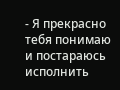- Я прекрасно тебя понимаю и постараюсь исполнить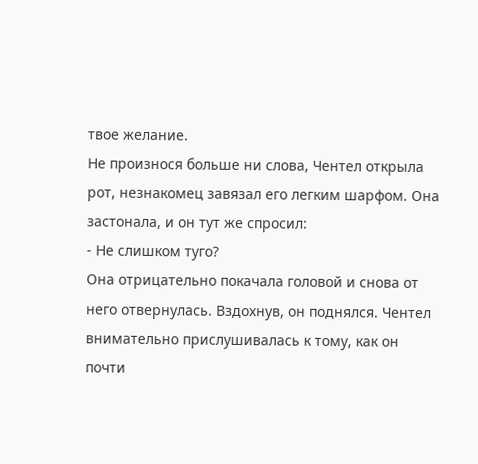твое желание.
Не произнося больше ни слова, Чентел открыла рот, незнакомец завязал его легким шарфом. Она застонала, и он тут же спросил:
- Не слишком туго?
Она отрицательно покачала головой и снова от него отвернулась. Вздохнув, он поднялся. Чентел внимательно прислушивалась к тому, как он почти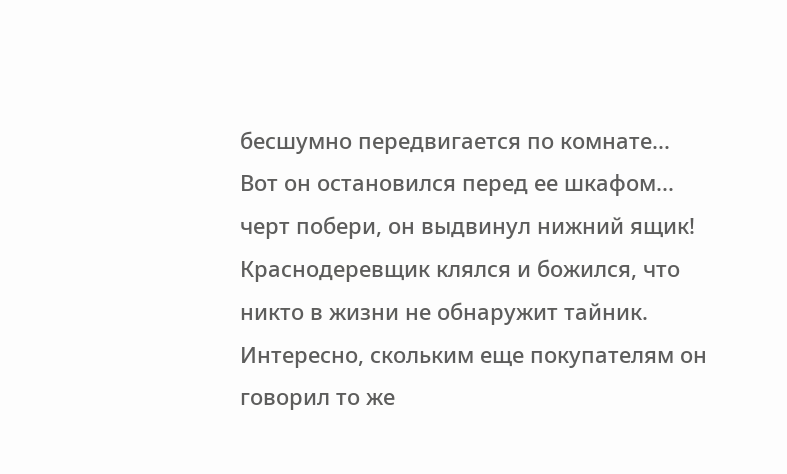бесшумно передвигается по комнате... Вот он остановился перед ее шкафом... черт побери, он выдвинул нижний ящик! Краснодеревщик клялся и божился, что никто в жизни не обнаружит тайник. Интересно, скольким еще покупателям он говорил то же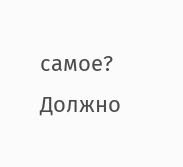самое? Должно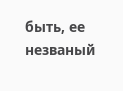быть, ее незваный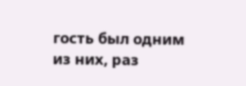гость был одним из них, раз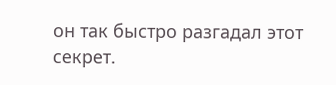он так быстро разгадал этот секрет.